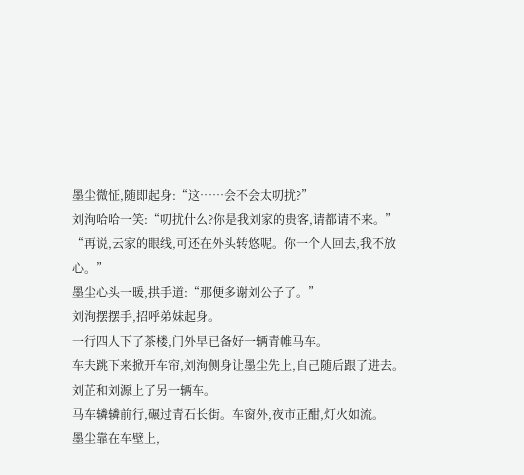墨尘微怔,随即起身:“这……会不会太叨扰?”
刘洵哈哈一笑:“叨扰什么?你是我刘家的贵客,请都请不来。”
“再说,云家的眼线,可还在外头转悠呢。你一个人回去,我不放心。”
墨尘心头一暖,拱手道:“那便多谢刘公子了。”
刘洵摆摆手,招呼弟妹起身。
一行四人下了茶楼,门外早已备好一辆青帷马车。
车夫跳下来掀开车帘,刘洵侧身让墨尘先上,自己随后跟了进去。
刘芷和刘源上了另一辆车。
马车辚辚前行,碾过青石长街。车窗外,夜市正酣,灯火如流。
墨尘靠在车壁上,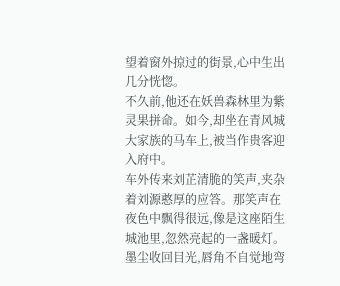望着窗外掠过的街景,心中生出几分恍惚。
不久前,他还在妖兽森林里为紫灵果拼命。如今,却坐在青风城大家族的马车上,被当作贵客迎入府中。
车外传来刘芷清脆的笑声,夹杂着刘源憨厚的应答。那笑声在夜色中飘得很远,像是这座陌生城池里,忽然亮起的一盏暖灯。
墨尘收回目光,唇角不自觉地弯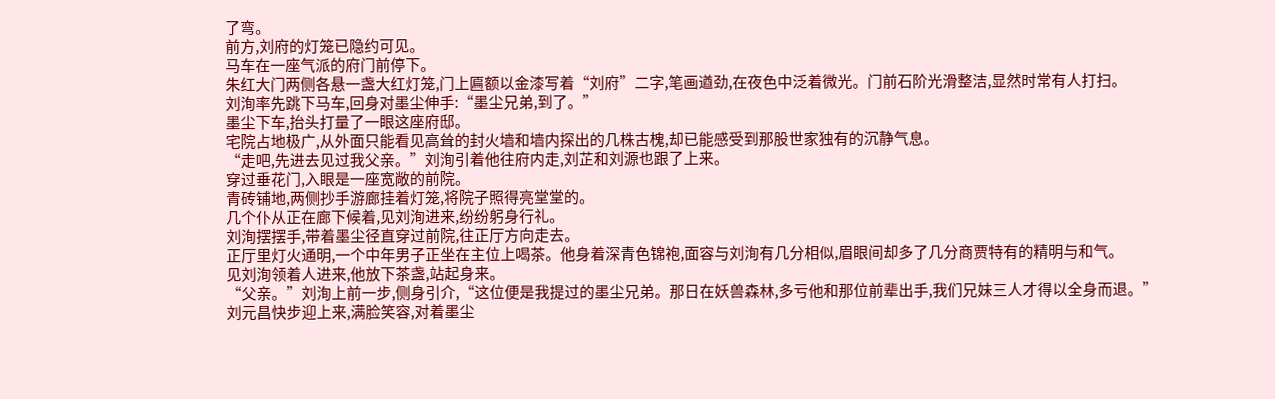了弯。
前方,刘府的灯笼已隐约可见。
马车在一座气派的府门前停下。
朱红大门两侧各悬一盏大红灯笼,门上匾额以金漆写着“刘府”二字,笔画遒劲,在夜色中泛着微光。门前石阶光滑整洁,显然时常有人打扫。
刘洵率先跳下马车,回身对墨尘伸手:“墨尘兄弟,到了。”
墨尘下车,抬头打量了一眼这座府邸。
宅院占地极广,从外面只能看见高耸的封火墙和墙内探出的几株古槐,却已能感受到那股世家独有的沉静气息。
“走吧,先进去见过我父亲。”刘洵引着他往府内走,刘芷和刘源也跟了上来。
穿过垂花门,入眼是一座宽敞的前院。
青砖铺地,两侧抄手游廊挂着灯笼,将院子照得亮堂堂的。
几个仆从正在廊下候着,见刘洵进来,纷纷躬身行礼。
刘洵摆摆手,带着墨尘径直穿过前院,往正厅方向走去。
正厅里灯火通明,一个中年男子正坐在主位上喝茶。他身着深青色锦袍,面容与刘洵有几分相似,眉眼间却多了几分商贾特有的精明与和气。
见刘洵领着人进来,他放下茶盏,站起身来。
“父亲。”刘洵上前一步,侧身引介,“这位便是我提过的墨尘兄弟。那日在妖兽森林,多亏他和那位前辈出手,我们兄妹三人才得以全身而退。”
刘元昌快步迎上来,满脸笑容,对着墨尘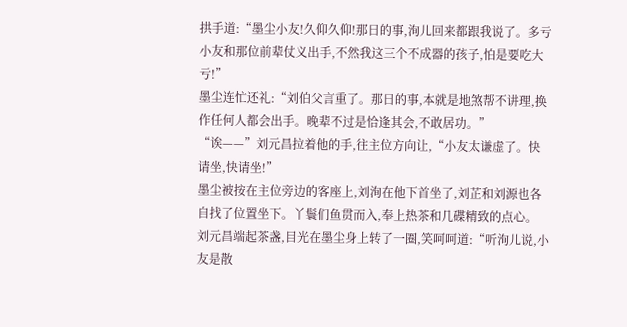拱手道:“墨尘小友!久仰久仰!那日的事,洵儿回来都跟我说了。多亏小友和那位前辈仗义出手,不然我这三个不成器的孩子,怕是要吃大亏!”
墨尘连忙还礼:“刘伯父言重了。那日的事,本就是地煞帮不讲理,换作任何人都会出手。晚辈不过是恰逢其会,不敢居功。”
“诶——”刘元昌拉着他的手,往主位方向让,“小友太谦虚了。快请坐,快请坐!”
墨尘被按在主位旁边的客座上,刘洵在他下首坐了,刘芷和刘源也各自找了位置坐下。丫鬟们鱼贯而入,奉上热茶和几碟精致的点心。
刘元昌端起茶盏,目光在墨尘身上转了一圈,笑呵呵道:“听洵儿说,小友是散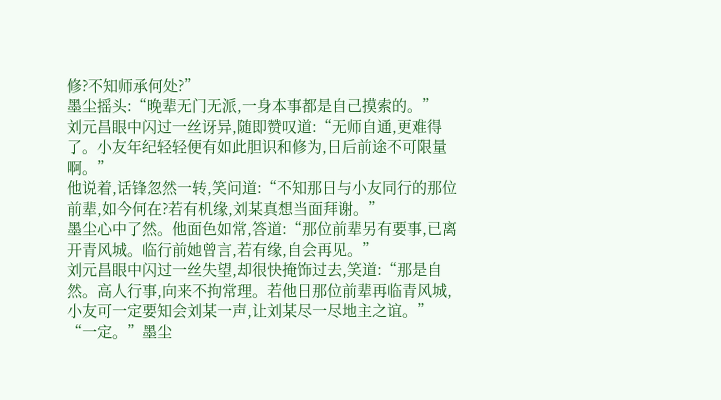修?不知师承何处?”
墨尘摇头:“晚辈无门无派,一身本事都是自己摸索的。”
刘元昌眼中闪过一丝讶异,随即赞叹道:“无师自通,更难得了。小友年纪轻轻便有如此胆识和修为,日后前途不可限量啊。”
他说着,话锋忽然一转,笑问道:“不知那日与小友同行的那位前辈,如今何在?若有机缘,刘某真想当面拜谢。”
墨尘心中了然。他面色如常,答道:“那位前辈另有要事,已离开青风城。临行前她曾言,若有缘,自会再见。”
刘元昌眼中闪过一丝失望,却很快掩饰过去,笑道:“那是自然。高人行事,向来不拘常理。若他日那位前辈再临青风城,小友可一定要知会刘某一声,让刘某尽一尽地主之谊。”
“一定。”墨尘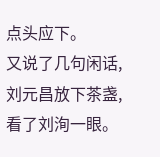点头应下。
又说了几句闲话,刘元昌放下茶盏,看了刘洵一眼。